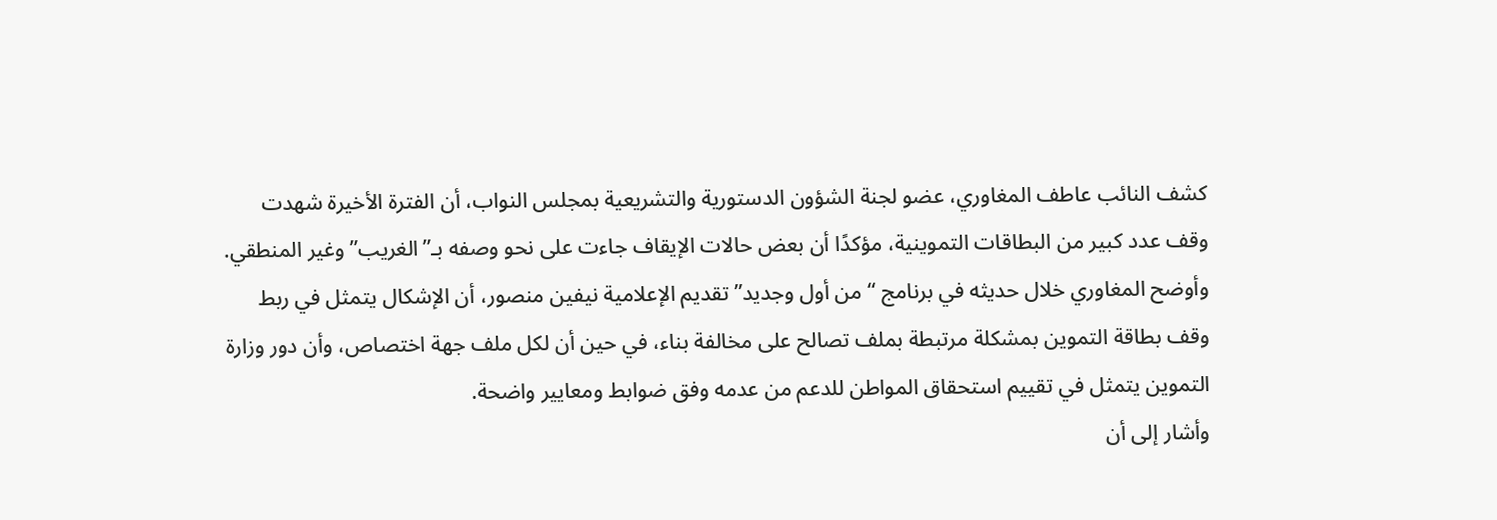كشف النائب عاطف المغاوري، عضو لجنة الشؤون الدستورية والتشريعية بمجلس النواب، أن الفترة الأخيرة شهدت وقف عدد كبير من البطاقات التموينية، مؤكدًا أن بعض حالات الإيقاف جاءت على نحو وصفه بـ”الغريب” وغير المنطقي.
وأوضح المغاوري خلال حديثه في برنامج “من أول وجديد” تقديم الإعلامية نيفين منصور، أن الإشكال يتمثل في ربط وقف بطاقة التموين بمشكلة مرتبطة بملف تصالح على مخالفة بناء، في حين أن لكل ملف جهة اختصاص، وأن دور وزارة التموين يتمثل في تقييم استحقاق المواطن للدعم من عدمه وفق ضوابط ومعايير واضحة.
وأشار إلى أن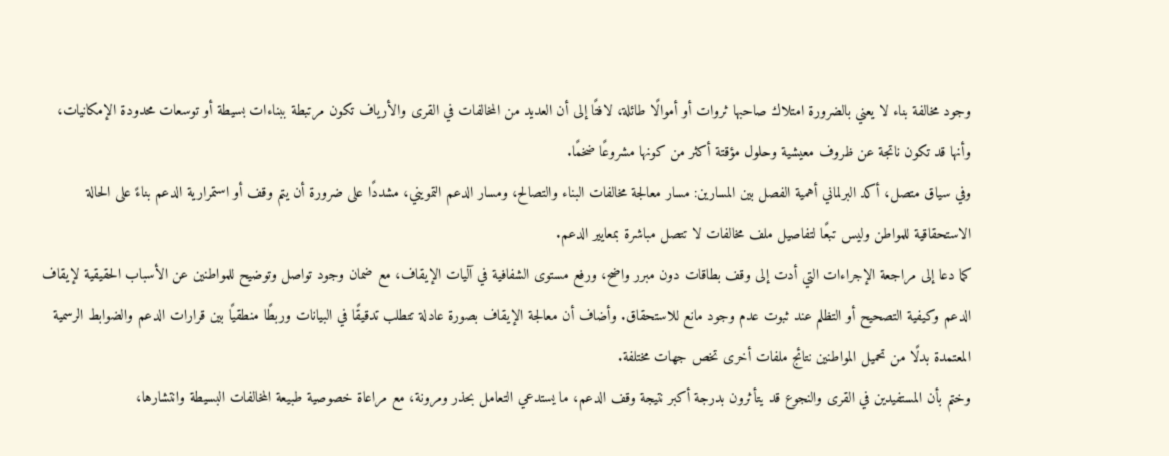وجود مخالفة بناء لا يعني بالضرورة امتلاك صاحبها ثروات أو أموالًا طائلة، لافتًا إلى أن العديد من المخالفات في القرى والأرياف تكون مرتبطة ببناءات بسيطة أو توسعات محدودة الإمكانيات، وأنها قد تكون ناتجة عن ظروف معيشية وحلول مؤقتة أكثر من كونها مشروعًا ضخمًا.
وفي سياق متصل، أكد البرلماني أهمية الفصل بين المسارين: مسار معالجة مخالفات البناء والتصالح، ومسار الدعم التمويني، مشددًا على ضرورة أن يتم وقف أو استمرارية الدعم بناءً على الحالة الاستحقاقية للمواطن وليس تبعًا لتفاصيل ملف مخالفات لا تتصل مباشرة بمعايير الدعم.
كما دعا إلى مراجعة الإجراءات التي أدت إلى وقف بطاقات دون مبرر واضح، ورفع مستوى الشفافية في آليات الإيقاف، مع ضمان وجود تواصل وتوضيح للمواطنين عن الأسباب الحقيقية لإيقاف الدعم وكيفية التصحيح أو التظلم عند ثبوت عدم وجود مانع للاستحقاق. وأضاف أن معالجة الإيقاف بصورة عادلة تتطلب تدقيقًا في البيانات وربطًا منطقيًا بين قرارات الدعم والضوابط الرسمية المعتمدة بدلًا من تحميل المواطنين نتائج ملفات أخرى تخص جهات مختلفة.
وختم بأن المستفيدين في القرى والنجوع قد يتأثرون بدرجة أكبر نتيجة وقف الدعم، ما يستدعي التعامل بحذر ومرونة، مع مراعاة خصوصية طبيعة المخالفات البسيطة وانتشارها،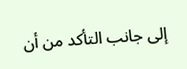إلى جانب التأكد من أن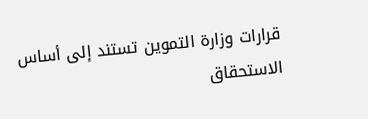قرارات وزارة التموين تستند إلى أساس الاستحقاق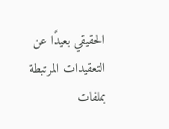الحقيقي بعيدًا عن التعقيدات المرتبطة بملفات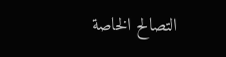التصالح الخاصة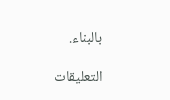بالبناء.

التعليقات